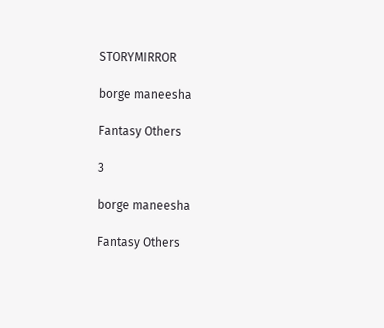STORYMIRROR

borge maneesha

Fantasy Others

3

borge maneesha

Fantasy Others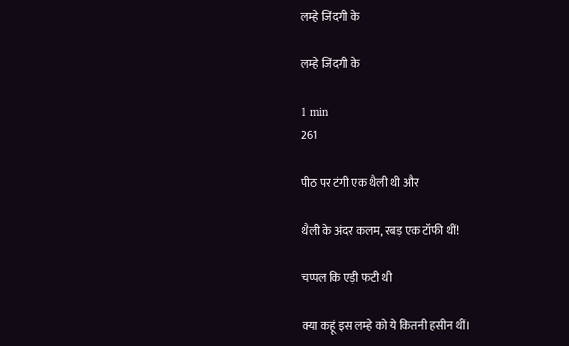लम्हे जिंदगी के

लम्हे जिंदगी के

1 min
261

पीठ पर टंगी एक थैली थी और

थैली के अंदर कलम, रबड़ एक टॉफी थीं!

चप्पल कि एड़ी फटी थी

क्या कहूं इस लम्हे को ये कितनी हसीन थीं।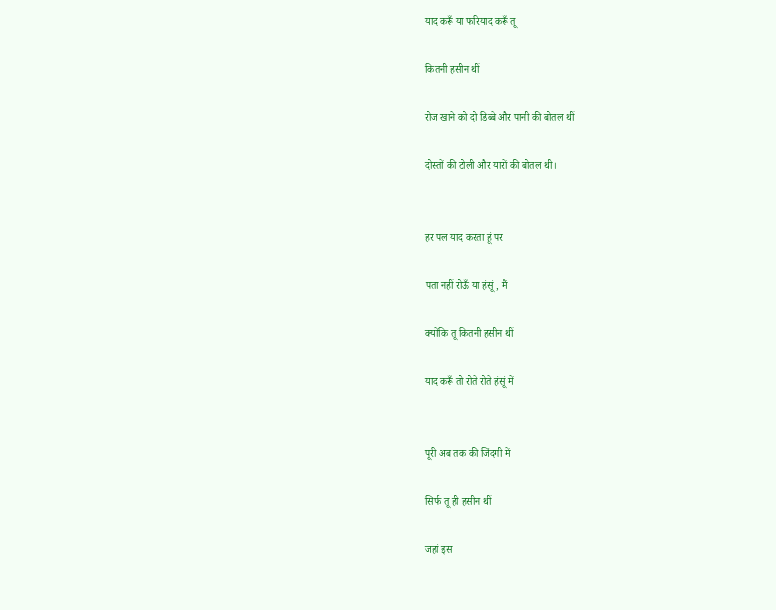याद करूँ या फरियाद करूँ तू

कितनी हसीन थीं

रोज खाने को दो डिब्बे और पानी की बोतल थीं

दोस्तों की टोली और यारों की बोतल थी।


हर पल याद करता हूं पर

पता नहीं रोऊँ या हंसूं, मैं

क्योंकि तू कितनी हसीन थीं

याद करूँ तो रोते रोते हंसूं में


पूरी अब तक की जिंदगी में

सिर्फ तू ही हसीन थीं

जहां इस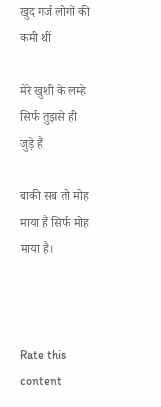खुद गर्ज लोगों की कमी थीं

मेरे खुशी के लम्हे सिर्फ तुझसे ही जुड़े हैं

बाकी सब तो मोह माया हैं सिर्फ मोह माया है।



Rate this content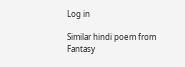Log in

Similar hindi poem from Fantasy